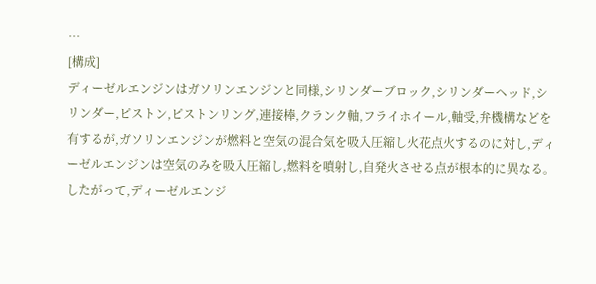…
[構成]
ディーゼルエンジンはガソリンエンジンと同様,シリンダーブロック,シリンダーヘッド,シリンダー,ピストン,ピストンリング,連接棒,クランク軸,フライホイール,軸受,弁機構などを有するが,ガソリンエンジンが燃料と空気の混合気を吸入圧縮し火花点火するのに対し,ディーゼルエンジンは空気のみを吸入圧縮し,燃料を噴射し,自発火させる点が根本的に異なる。したがって,ディーゼルエンジ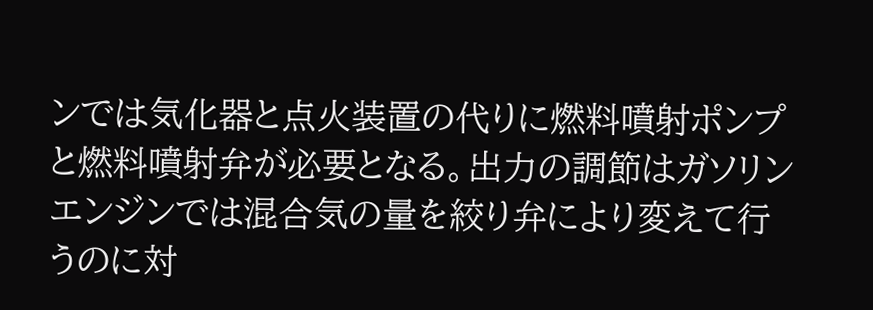ンでは気化器と点火装置の代りに燃料噴射ポンプと燃料噴射弁が必要となる。出力の調節はガソリンエンジンでは混合気の量を絞り弁により変えて行うのに対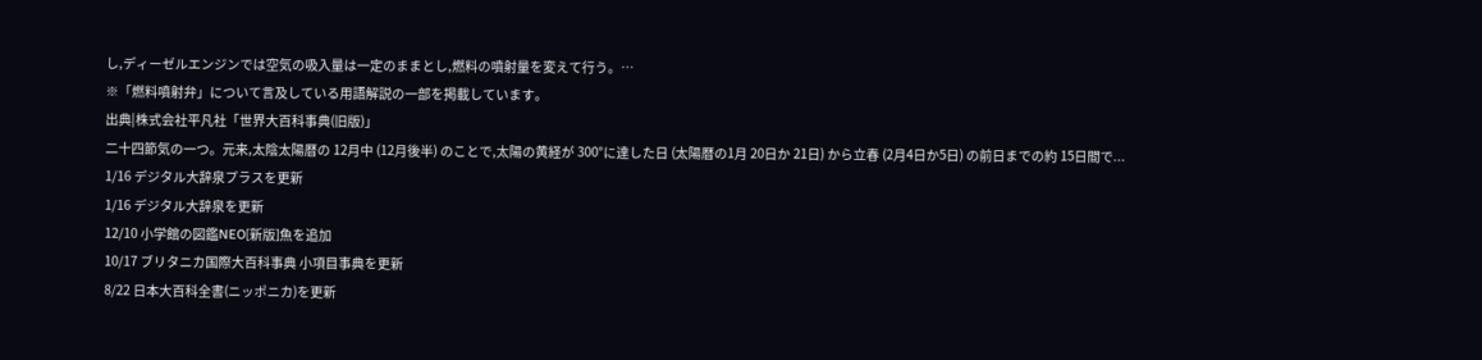し,ディーゼルエンジンでは空気の吸入量は一定のままとし,燃料の噴射量を変えて行う。…
※「燃料噴射弁」について言及している用語解説の一部を掲載しています。
出典|株式会社平凡社「世界大百科事典(旧版)」
二十四節気の一つ。元来,太陰太陽暦の 12月中 (12月後半) のことで,太陽の黄経が 300°に達した日 (太陽暦の1月 20日か 21日) から立春 (2月4日か5日) の前日までの約 15日間で...
1/16 デジタル大辞泉プラスを更新
1/16 デジタル大辞泉を更新
12/10 小学館の図鑑NEO[新版]魚を追加
10/17 ブリタニカ国際大百科事典 小項目事典を更新
8/22 日本大百科全書(ニッポニカ)を更新